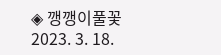◈ 깽깽이풀꽃
2023. 3. 18.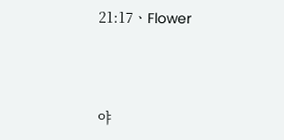21:17ㆍFlower



야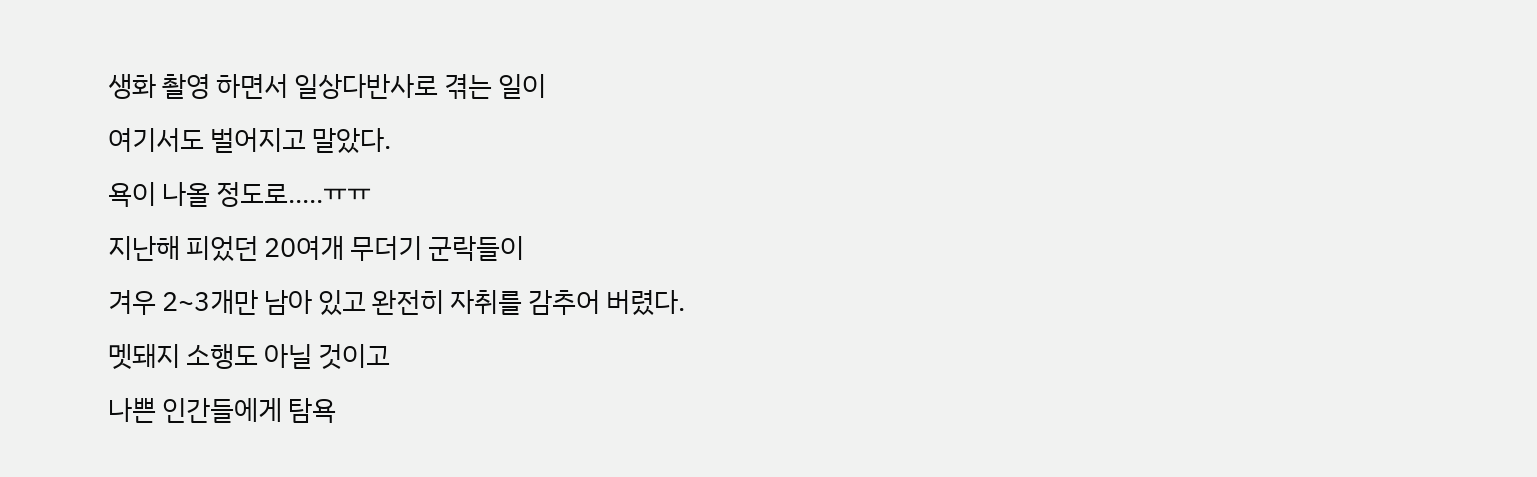생화 촬영 하면서 일상다반사로 겪는 일이
여기서도 벌어지고 말았다.
욕이 나올 정도로.....ㅠㅠ
지난해 피었던 20여개 무더기 군락들이
겨우 2~3개만 남아 있고 완전히 자취를 감추어 버렸다.
멧돼지 소행도 아닐 것이고
나쁜 인간들에게 탐욕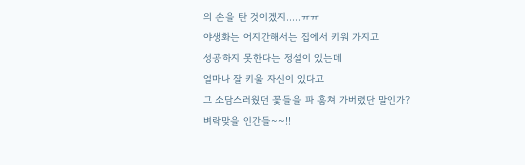의 손을 탄 것이겠지.....ㅠㅠ
야생화는 어지간해서는 집에서 키워 가지고
성공하지 못한다는 정설이 있는데
얼마나 잘 키울 자신이 있다고
그 소담스러웠던 꽃들을 파 훔쳐 가버렸단 말인가?
벼락맞을 인간들~~!!